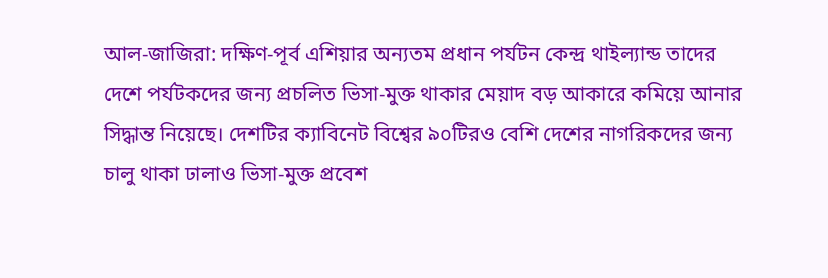আল-জাজিরা: দক্ষিণ-পূর্ব এশিয়ার অন্যতম প্রধান পর্যটন কেন্দ্র থাইল্যান্ড তাদের দেশে পর্যটকদের জন্য প্রচলিত ভিসা-মুক্ত থাকার মেয়াদ বড় আকারে কমিয়ে আনার সিদ্ধান্ত নিয়েছে। দেশটির ক্যাবিনেট বিশ্বের ৯০টিরও বেশি দেশের নাগরিকদের জন্য চালু থাকা ঢালাও ভিসা-মুক্ত প্রবেশ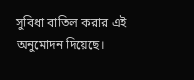সুবিধা বাতিল করার এই অনুমোদন দিয়েছে।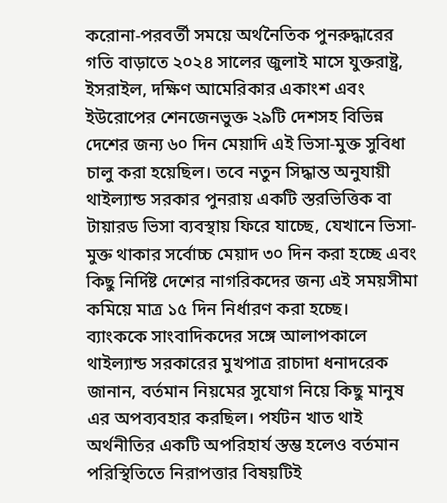করোনা-পরবর্তী সময়ে অর্থনৈতিক পুনরুদ্ধারের গতি বাড়াতে ২০২৪ সালের জুলাই মাসে যুক্তরাষ্ট্র, ইসরাইল, দক্ষিণ আমেরিকার একাংশ এবং ইউরোপের শেনজেনভুক্ত ২৯টি দেশসহ বিভিন্ন দেশের জন্য ৬০ দিন মেয়াদি এই ভিসা-মুক্ত সুবিধা চালু করা হয়েছিল। তবে নতুন সিদ্ধান্ত অনুযায়ী থাইল্যান্ড সরকার পুনরায় একটি স্তরভিত্তিক বা টায়ারড ভিসা ব্যবস্থায় ফিরে যাচ্ছে, যেখানে ভিসা-মুক্ত থাকার সর্বোচ্চ মেয়াদ ৩০ দিন করা হচ্ছে এবং কিছু নির্দিষ্ট দেশের নাগরিকদের জন্য এই সময়সীমা কমিয়ে মাত্র ১৫ দিন নির্ধারণ করা হচ্ছে।
ব্যাংককে সাংবাদিকদের সঙ্গে আলাপকালে থাইল্যান্ড সরকারের মুখপাত্র রাচাদা ধনাদরেক জানান, বর্তমান নিয়মের সুযোগ নিয়ে কিছু মানুষ এর অপব্যবহার করছিল। পর্যটন খাত থাই অর্থনীতির একটি অপরিহার্য স্তম্ভ হলেও বর্তমান পরিস্থিতিতে নিরাপত্তার বিষয়টিই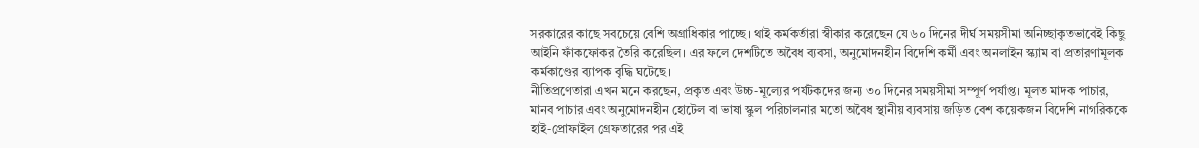সরকারের কাছে সবচেয়ে বেশি অগ্রাধিকার পাচ্ছে। থাই কর্মকর্তারা স্বীকার করেছেন যে ৬০ দিনের দীর্ঘ সময়সীমা অনিচ্ছাকৃতভাবেই কিছু আইনি ফাঁকফোকর তৈরি করেছিল। এর ফলে দেশটিতে অবৈধ ব্যবসা, অনুমোদনহীন বিদেশি কর্মী এবং অনলাইন স্ক্যাম বা প্রতারণামূলক কর্মকাণ্ডের ব্যাপক বৃদ্ধি ঘটেছে।
নীতিপ্রণেতারা এখন মনে করছেন, প্রকৃত এবং উচ্চ-মূল্যের পর্যটকদের জন্য ৩০ দিনের সময়সীমা সম্পূর্ণ পর্যাপ্ত। মূলত মাদক পাচার, মানব পাচার এবং অনুমোদনহীন হোটেল বা ভাষা স্কুল পরিচালনার মতো অবৈধ স্থানীয় ব্যবসায় জড়িত বেশ কয়েকজন বিদেশি নাগরিককে হাই-প্রোফাইল গ্রেফতারের পর এই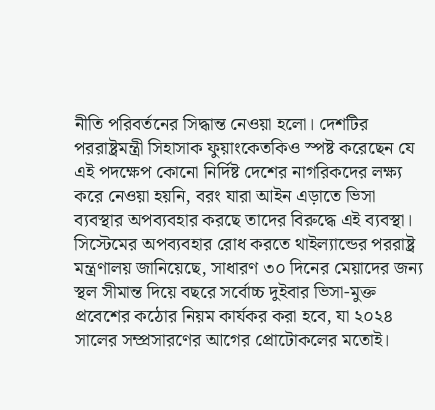নীতি পরিবর্তনের সিদ্ধান্ত নেওয়া হলো। দেশটির পররাষ্ট্রমন্ত্রী সিহাসাক ফুয়াংকেতকিও স্পষ্ট করেছেন যে এই পদক্ষেপ কোনো নির্দিষ্ট দেশের নাগরিকদের লক্ষ্য করে নেওয়া হয়নি, বরং যারা আইন এড়াতে ভিসা ব্যবস্থার অপব্যবহার করছে তাদের বিরুদ্ধে এই ব্যবস্থা।
সিস্টেমের অপব্যবহার রোধ করতে থাইল্যান্ডের পররাষ্ট্র মন্ত্রণালয় জানিয়েছে, সাধারণ ৩০ দিনের মেয়াদের জন্য স্থল সীমান্ত দিয়ে বছরে সর্বোচ্চ দুইবার ভিসা-মুক্ত প্রবেশের কঠোর নিয়ম কার্যকর করা হবে, যা ২০২৪ সালের সম্প্রসারণের আগের প্রোটোকলের মতোই।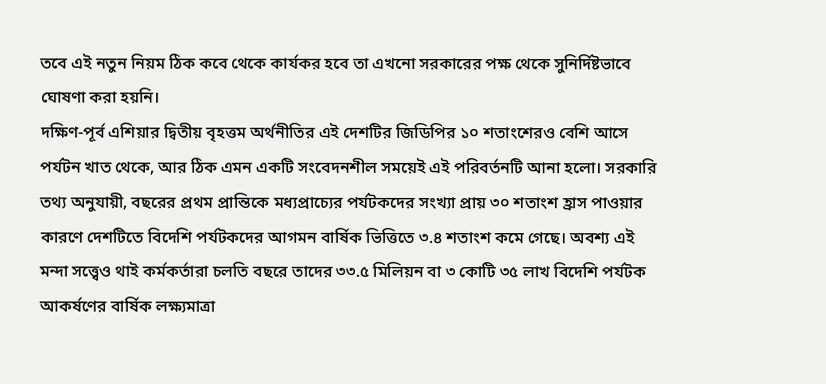তবে এই নতুন নিয়ম ঠিক কবে থেকে কার্যকর হবে তা এখনো সরকারের পক্ষ থেকে সুনির্দিষ্টভাবে ঘোষণা করা হয়নি।
দক্ষিণ-পূর্ব এশিয়ার দ্বিতীয় বৃহত্তম অর্থনীতির এই দেশটির জিডিপির ১০ শতাংশেরও বেশি আসে পর্যটন খাত থেকে, আর ঠিক এমন একটি সংবেদনশীল সময়েই এই পরিবর্তনটি আনা হলো। সরকারি তথ্য অনুযায়ী, বছরের প্রথম প্রান্তিকে মধ্যপ্রাচ্যের পর্যটকদের সংখ্যা প্রায় ৩০ শতাংশ হ্রাস পাওয়ার কারণে দেশটিতে বিদেশি পর্যটকদের আগমন বার্ষিক ভিত্তিতে ৩.৪ শতাংশ কমে গেছে। অবশ্য এই মন্দা সত্ত্বেও থাই কর্মকর্তারা চলতি বছরে তাদের ৩৩.৫ মিলিয়ন বা ৩ কোটি ৩৫ লাখ বিদেশি পর্যটক আকর্ষণের বার্ষিক লক্ষ্যমাত্রা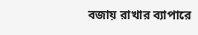বজায় রাখার ব্যাপারে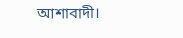আশাবাদী।